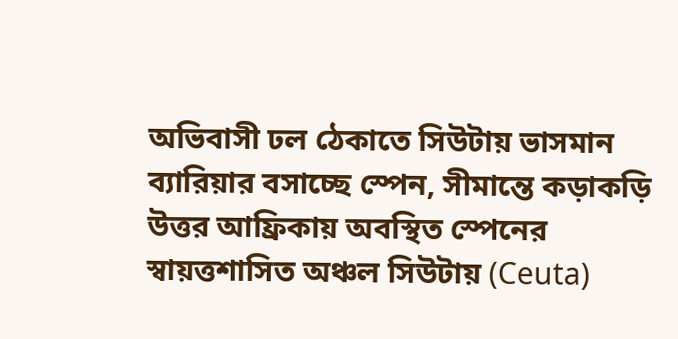অভিবাসী ঢল ঠেকাতে সিউটায় ভাসমান ব্যারিয়ার বসাচ্ছে স্পেন, সীমান্তে কড়াকড়ি
উত্তর আফ্রিকায় অবস্থিত স্পেনের স্বায়ত্তশাসিত অঞ্চল সিউটায় (Ceuta)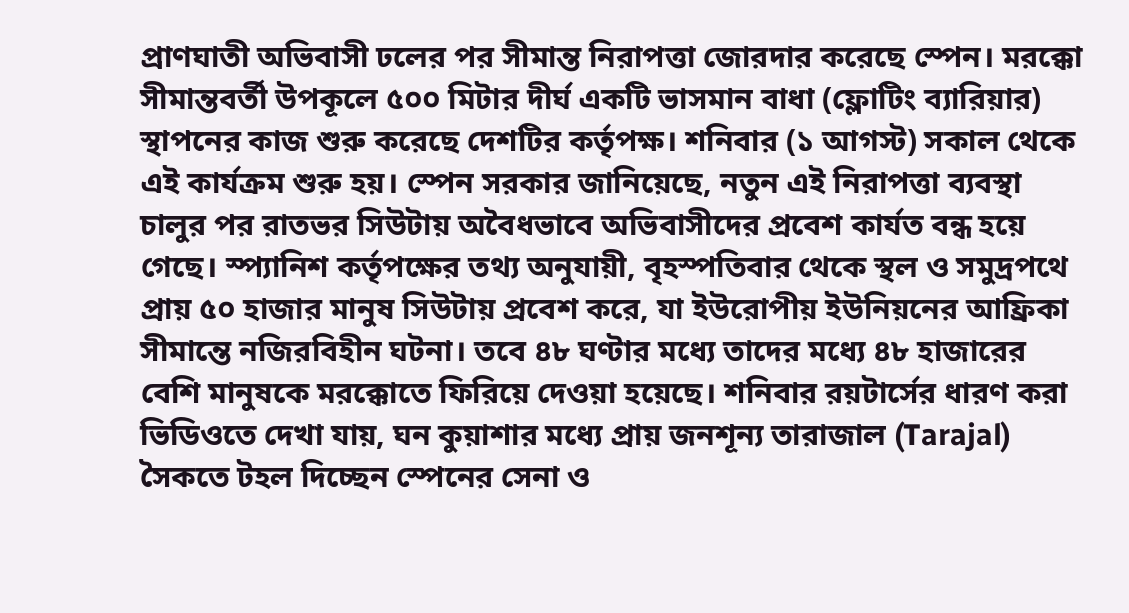প্রাণঘাতী অভিবাসী ঢলের পর সীমান্ত নিরাপত্তা জোরদার করেছে স্পেন। মরক্কো সীমান্তবর্তী উপকূলে ৫০০ মিটার দীর্ঘ একটি ভাসমান বাধা (ফ্লোটিং ব্যারিয়ার) স্থাপনের কাজ শুরু করেছে দেশটির কর্তৃপক্ষ। শনিবার (১ আগস্ট) সকাল থেকে এই কার্যক্রম শুরু হয়। স্পেন সরকার জানিয়েছে, নতুন এই নিরাপত্তা ব্যবস্থা চালুর পর রাতভর সিউটায় অবৈধভাবে অভিবাসীদের প্রবেশ কার্যত বন্ধ হয়ে গেছে। স্প্যানিশ কর্তৃপক্ষের তথ্য অনুযায়ী, বৃহস্পতিবার থেকে স্থল ও সমুদ্রপথে প্রায় ৫০ হাজার মানুষ সিউটায় প্রবেশ করে, যা ইউরোপীয় ইউনিয়নের আফ্রিকা সীমান্তে নজিরবিহীন ঘটনা। তবে ৪৮ ঘণ্টার মধ্যে তাদের মধ্যে ৪৮ হাজারের বেশি মানুষকে মরক্কোতে ফিরিয়ে দেওয়া হয়েছে। শনিবার রয়টার্সের ধারণ করা ভিডিওতে দেখা যায়, ঘন কুয়াশার মধ্যে প্রায় জনশূন্য তারাজাল (Tarajal) সৈকতে টহল দিচ্ছেন স্পেনের সেনা ও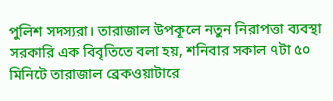পুলিশ সদস্যরা। তারাজাল উপকূলে নতুন নিরাপত্তা ব্যবস্থা সরকারি এক বিবৃতিতে বলা হয়, শনিবার সকাল ৭টা ৫০ মিনিটে তারাজাল ব্রেকওয়াটারে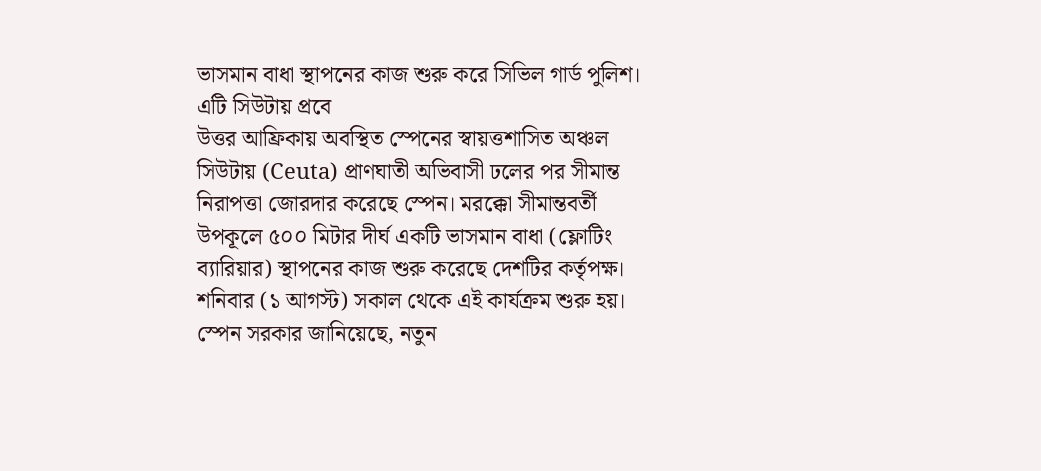ভাসমান বাধা স্থাপনের কাজ শুরু করে সিভিল গার্ড পুলিশ। এটি সিউটায় প্রবে
উত্তর আফ্রিকায় অবস্থিত স্পেনের স্বায়ত্তশাসিত অঞ্চল সিউটায় (Ceuta) প্রাণঘাতী অভিবাসী ঢলের পর সীমান্ত নিরাপত্তা জোরদার করেছে স্পেন। মরক্কো সীমান্তবর্তী উপকূলে ৫০০ মিটার দীর্ঘ একটি ভাসমান বাধা (ফ্লোটিং ব্যারিয়ার) স্থাপনের কাজ শুরু করেছে দেশটির কর্তৃপক্ষ। শনিবার (১ আগস্ট) সকাল থেকে এই কার্যক্রম শুরু হয়।
স্পেন সরকার জানিয়েছে, নতুন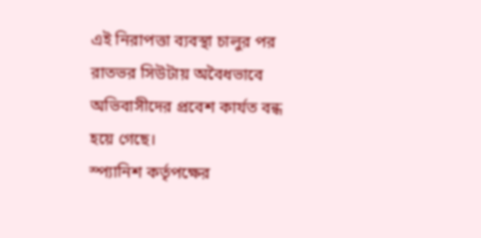এই নিরাপত্তা ব্যবস্থা চালুর পর রাতভর সিউটায় অবৈধভাবে অভিবাসীদের প্রবেশ কার্যত বন্ধ হয়ে গেছে।
স্প্যানিশ কর্তৃপক্ষের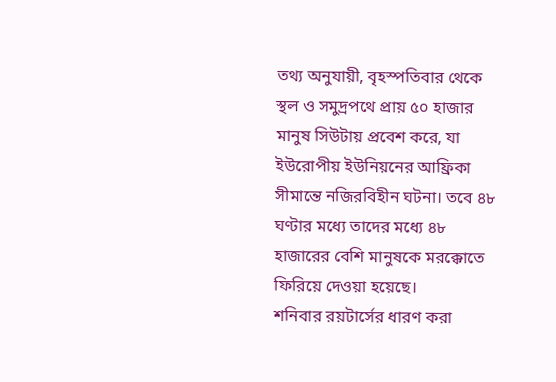তথ্য অনুযায়ী, বৃহস্পতিবার থেকে স্থল ও সমুদ্রপথে প্রায় ৫০ হাজার মানুষ সিউটায় প্রবেশ করে, যা ইউরোপীয় ইউনিয়নের আফ্রিকা সীমান্তে নজিরবিহীন ঘটনা। তবে ৪৮ ঘণ্টার মধ্যে তাদের মধ্যে ৪৮ হাজারের বেশি মানুষকে মরক্কোতে ফিরিয়ে দেওয়া হয়েছে।
শনিবার রয়টার্সের ধারণ করা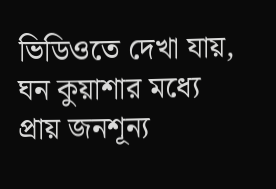ভিডিওতে দেখা যায়, ঘন কুয়াশার মধ্যে প্রায় জনশূন্য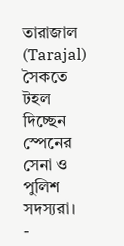তারাজাল (Tarajal) সৈকতে টহল দিচ্ছেন স্পেনের সেনা ও পুলিশ সদস্যরা।
-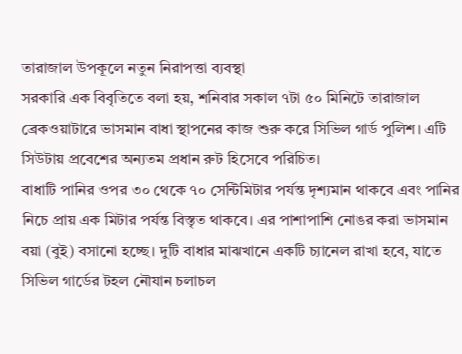তারাজাল উপকূলে নতুন নিরাপত্তা ব্যবস্থা
সরকারি এক বিবৃতিতে বলা হয়, শনিবার সকাল ৭টা ৫০ মিনিটে তারাজাল ব্রেকওয়াটারে ভাসমান বাধা স্থাপনের কাজ শুরু করে সিভিল গার্ড পুলিশ। এটি সিউটায় প্রবেশের অন্যতম প্রধান রুট হিসেবে পরিচিত।
বাধাটি পানির ওপর ৩০ থেকে ৭০ সেন্টিমিটার পর্যন্ত দৃশ্যমান থাকবে এবং পানির নিচে প্রায় এক মিটার পর্যন্ত বিস্তৃত থাকবে। এর পাশাপাশি নোঙর করা ভাসমান বয়া (বুই) বসানো হচ্ছে। দুটি বাধার মাঝখানে একটি চ্যানেল রাখা হবে, যাতে সিভিল গার্ডের টহল নৌযান চলাচল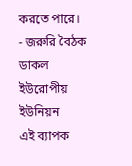করতে পারে।
- জরুরি বৈঠক ডাকল ইউরোপীয় ইউনিয়ন
এই ব্যাপক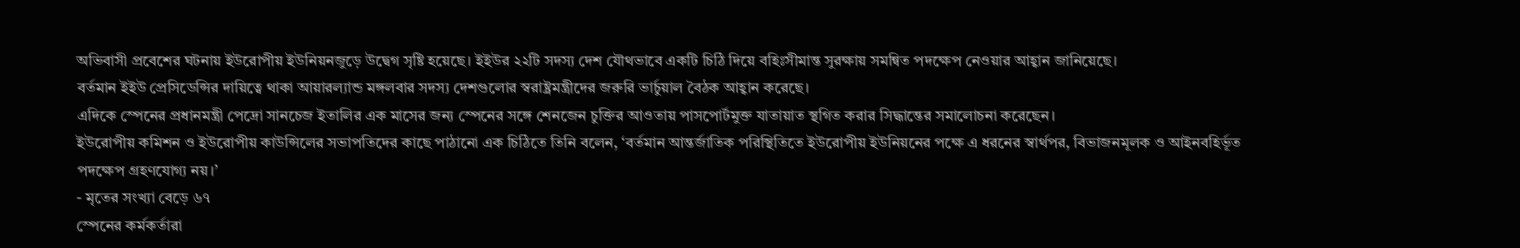অভিবাসী প্রবেশের ঘটনায় ইউরোপীয় ইউনিয়নজুড়ে উদ্বেগ সৃষ্টি হয়েছে। ইইউর ২২টি সদস্য দেশ যৌথভাবে একটি চিঠি দিয়ে বহিঃসীমান্ত সুরক্ষায় সমন্বিত পদক্ষেপ নেওয়ার আহ্বান জানিয়েছে।
বর্তমান ইইউ প্রেসিডেন্সির দায়িত্বে থাকা আয়ারল্যান্ড মঙ্গলবার সদস্য দেশগুলোর স্বরাষ্ট্রমন্ত্রীদের জরুরি ভার্চুয়াল বৈঠক আহ্বান করেছে।
এদিকে স্পেনের প্রধানমন্ত্রী পেদ্রো সানচেজ ইতালির এক মাসের জন্য স্পেনের সঙ্গে শেনজেন চুক্তির আওতায় পাসপোর্টমুক্ত যাতায়াত স্থগিত করার সিদ্ধান্তের সমালোচনা করেছেন।
ইউরোপীয় কমিশন ও ইউরোপীয় কাউন্সিলের সভাপতিদের কাছে পাঠানো এক চিঠিতে তিনি বলেন, ‘বর্তমান আন্তর্জাতিক পরিস্থিতিতে ইউরোপীয় ইউনিয়নের পক্ষে এ ধরনের স্বার্থপর, বিভাজনমূলক ও আইনবহির্ভূত পদক্ষেপ গ্রহণযোগ্য নয়।’
- মৃতের সংখ্যা বেড়ে ৬৭
স্পেনের কর্মকর্তারা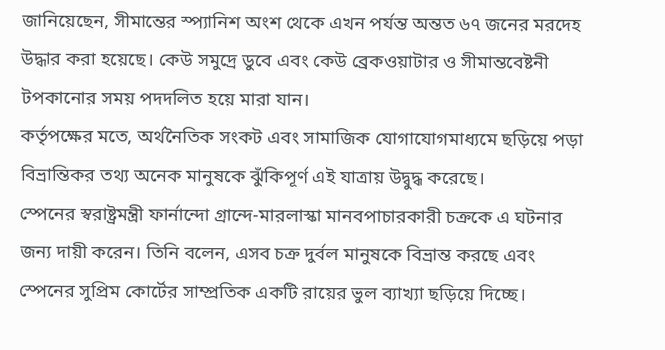জানিয়েছেন, সীমান্তের স্প্যানিশ অংশ থেকে এখন পর্যন্ত অন্তত ৬৭ জনের মরদেহ উদ্ধার করা হয়েছে। কেউ সমুদ্রে ডুবে এবং কেউ ব্রেকওয়াটার ও সীমান্তবেষ্টনী টপকানোর সময় পদদলিত হয়ে মারা যান।
কর্তৃপক্ষের মতে, অর্থনৈতিক সংকট এবং সামাজিক যোগাযোগমাধ্যমে ছড়িয়ে পড়া বিভ্রান্তিকর তথ্য অনেক মানুষকে ঝুঁকিপূর্ণ এই যাত্রায় উদ্বুদ্ধ করেছে।
স্পেনের স্বরাষ্ট্রমন্ত্রী ফার্নান্দো গ্রান্দে-মারলাস্কা মানবপাচারকারী চক্রকে এ ঘটনার জন্য দায়ী করেন। তিনি বলেন, এসব চক্র দুর্বল মানুষকে বিভ্রান্ত করছে এবং স্পেনের সুপ্রিম কোর্টের সাম্প্রতিক একটি রায়ের ভুল ব্যাখ্যা ছড়িয়ে দিচ্ছে।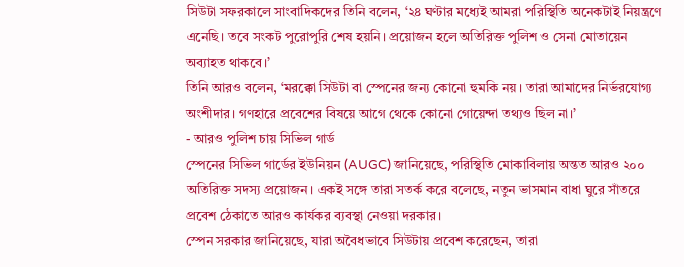সিউটা সফরকালে সাংবাদিকদের তিনি বলেন, ‘২৪ ঘণ্টার মধ্যেই আমরা পরিস্থিতি অনেকটাই নিয়ন্ত্রণে এনেছি। তবে সংকট পুরোপুরি শেষ হয়নি। প্রয়োজন হলে অতিরিক্ত পুলিশ ও সেনা মোতায়েন অব্যাহত থাকবে।’
তিনি আরও বলেন, ‘মরক্কো সিউটা বা স্পেনের জন্য কোনো হুমকি নয়। তারা আমাদের নির্ভরযোগ্য অংশীদার। গণহারে প্রবেশের বিষয়ে আগে থেকে কোনো গোয়েন্দা তথ্যও ছিল না।’
- আরও পুলিশ চায় সিভিল গার্ড
স্পেনের সিভিল গার্ডের ইউনিয়ন (AUGC) জানিয়েছে, পরিস্থিতি মোকাবিলায় অন্তত আরও ২০০ অতিরিক্ত সদস্য প্রয়োজন। একই সঙ্গে তারা সতর্ক করে বলেছে, নতুন ভাসমান বাধা ঘুরে সাঁতরে প্রবেশ ঠেকাতে আরও কার্যকর ব্যবস্থা নেওয়া দরকার।
স্পেন সরকার জানিয়েছে, যারা অবৈধভাবে সিউটায় প্রবেশ করেছেন, তারা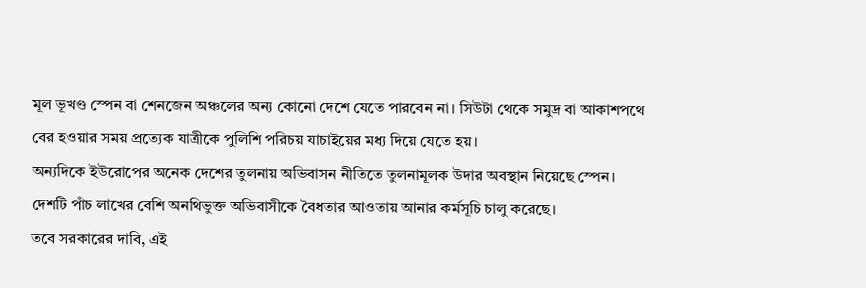মূল ভূখণ্ড স্পেন বা শেনজেন অঞ্চলের অন্য কোনো দেশে যেতে পারবেন না। সিউটা থেকে সমুদ্র বা আকাশপথে বের হওয়ার সময় প্রত্যেক যাত্রীকে পুলিশি পরিচয় যাচাইয়ের মধ্য দিয়ে যেতে হয়।
অন্যদিকে ইউরোপের অনেক দেশের তুলনায় অভিবাসন নীতিতে তুলনামূলক উদার অবস্থান নিয়েছে স্পেন। দেশটি পাঁচ লাখের বেশি অনথিভুক্ত অভিবাসীকে বৈধতার আওতায় আনার কর্মসূচি চালু করেছে।
তবে সরকারের দাবি, এই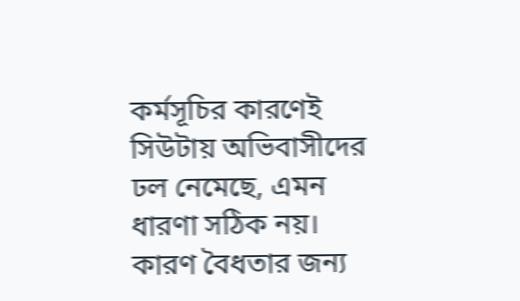কর্মসূচির কারণেই সিউটায় অভিবাসীদের ঢল নেমেছে, এমন ধারণা সঠিক নয়। কারণ বৈধতার জন্য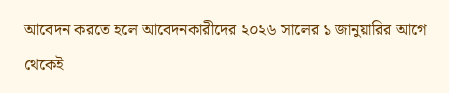আবেদন করতে হলে আবেদনকারীদের ২০২৬ সালের ১ জানুয়ারির আগে থেকেই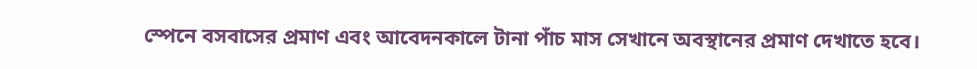স্পেনে বসবাসের প্রমাণ এবং আবেদনকালে টানা পাঁচ মাস সেখানে অবস্থানের প্রমাণ দেখাতে হবে।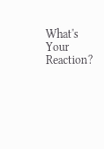What's Your Reaction?